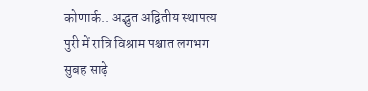कोणार्क.. अद्भुत अद्वितीय स्थापत्य
पुरी में रात्रि विश्राम पश्चात लगभग सुबह साढ़े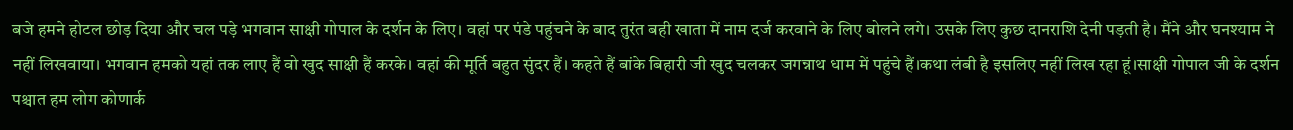बजे हमने होटल छोड़ दिया और चल पड़े भगवान साक्षी गोपाल के दर्शन के लिए। वहां पर पंडे पहुंचने के बाद तुरंत बही खाता में नाम दर्ज करवाने के लिए बोलने लगे। उसके लिए कुछ दानराशि देनी पड़ती है। मैंने और घनश्याम ने नहीं लिखवाया। भगवान हमको यहां तक लाए हैं वो खुद साक्षी हैं करके। वहां की मूर्ति बहुत सुंदर हैं। कहते हैं बांके बिहारी जी खुद चलकर जगन्नाथ धाम में पहुंचे हैं।कथा लंबी है इसलिए नहीं लिख रहा हूं।साक्षी गोपाल जी के दर्शन पश्चात हम लोग कोणार्क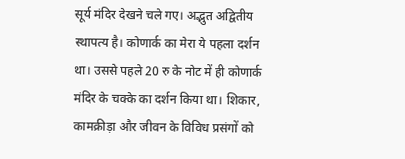सूर्य मंदिर देखने चले गए। अद्भुत अद्वितीय स्थापत्य है। कोणार्क का मेरा ये पहला दर्शन था। उससे पहले 20 रु के नोट में ही कोणार्क मंदिर के चक्के का दर्शन किया था। शिकार, कामक्रीड़ा और जीवन के विविध प्रसंगों को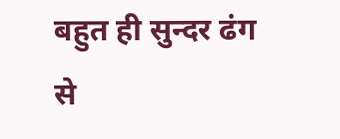बहुत ही सुन्दर ढंग से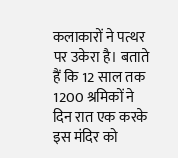कलाकारों ने पत्थर पर उकेरा है। बताते हैं कि 12 साल तक 1200 श्रमिकों ने दिन रात एक करके इस मंदिर को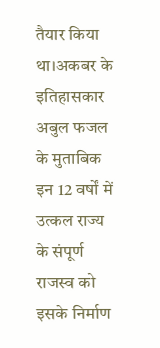तैयार किया था।अकबर के इतिहासकार अबुल फजल के मुताबिक इन 12 वर्षों में उत्कल राज्य के संपूर्ण राजस्व को इसके निर्माण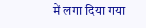में लगा दिया गया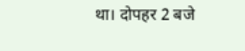था। दोपहर 2 बजे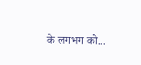के लगभग को...